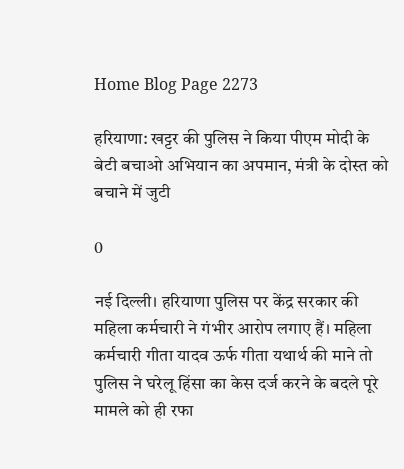Home Blog Page 2273

हरियाणा: खट्टर की पुलिस ने किया पीएम मोदी के बेटी बचाओ अभियान का अपमान, मंत्री के दोस्त को बचाने में जुटी

0

नई दिल्ली। हरियाणा पुलिस पर केंद्र सरकार की महिला कर्मचारी ने गंभीर आरोप लगाए हैं। महिला कर्मचारी गीता यादव ऊर्फ गीता यथार्थ की माने तो पुलिस ने घरेलू हिंसा का केस दर्ज करने के बदले पूरे मामले को ही रफा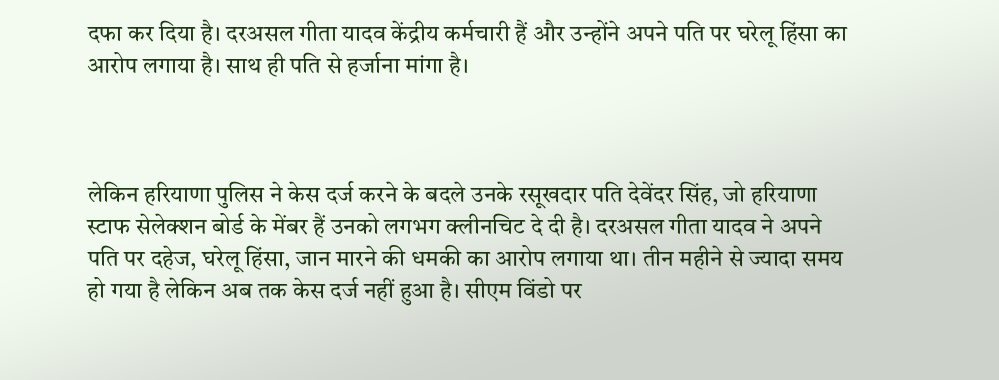दफा कर दिया है। दरअसल गीता यादव केंद्रीय कर्मचारी हैं और उन्होंने अपने पति पर घरेलू हिंसा का आरोप लगाया है। साथ ही पति से हर्जाना मांगा है।



लेकिन हरियाणा पुलिस ने केस दर्ज करने के बदले उनके रसूखदार पति देवेंदर सिंह, जो हरियाणा स्टाफ सेलेक्शन बोर्ड के मेंबर हैं उनको लगभग क्लीनचिट दे दी है। दरअसल गीता यादव ने अपने पति पर दहेज, घरेलू हिंसा, जान मारने की धमकी का आरोप लगाया था। तीन महीने से ज्यादा समय हो गया है लेकिन अब तक केस दर्ज नहीं हुआ है। सीएम विंडो पर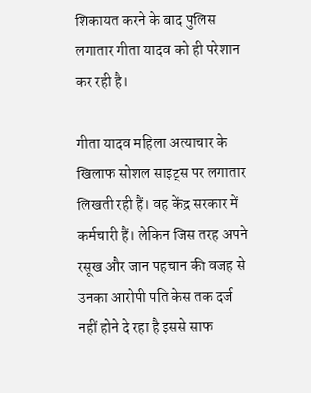शिकायत करने के बाद पुलिस लगातार गीता यादव को ही परेशान कर रही है।

गीता यादव महिला अत्याचार के खिलाफ सोशल साइट्स पर लगातार लिखती रही हैं। वह केंद्र सरकार में कर्मचारी हैं। लेकिन जिस तरह अपने रसूख और जान पहचान की वजह से उनका आरोपी पति केस तक दर्ज नहीं होने दे रहा है इससे साफ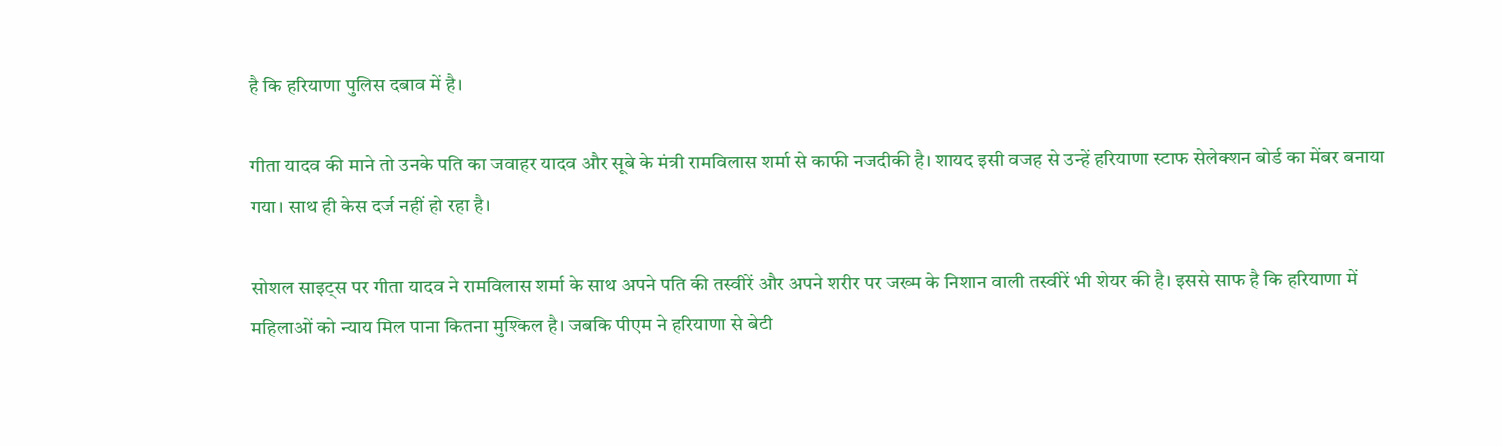है कि हरियाणा पुलिस दबाव में है।

गीता यादव की माने तो उनके पति का जवाहर यादव और सूबे के मंत्री रामविलास शर्मा से काफी नजदीकी है। शायद इसी वजह से उन्हें हरियाणा स्टाफ सेलेक्शन बोर्ड का मेंबर बनाया गया। साथ ही केस दर्ज नहीं हो रहा है।

सोशल साइट्स पर गीता यादव ने रामविलास शर्मा के साथ अपने पति की तस्वीरें और अपने शरीर पर जख्म के निशान वाली तस्वीरें भी शेयर की है। इससे साफ है कि हरियाणा में महिलाओं को न्याय मिल पाना कितना मुश्किल है। जबकि पीएम ने हरियाणा से बेटी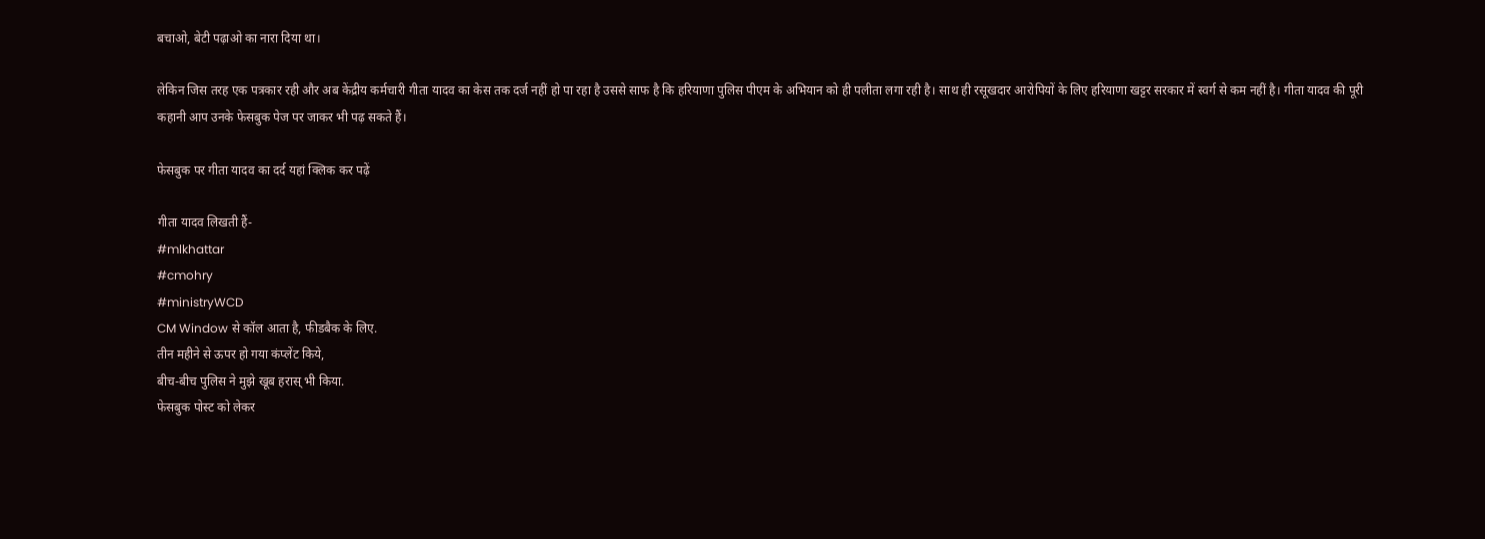बचाओ, बेटी पढ़ाओ का नारा दिया था।

लेकिन जिस तरह एक पत्रकार रही और अब केंद्रीय कर्मचारी गीता यादव का केस तक दर्ज नहीं हो पा रहा है उससे साफ है कि हरियाणा पुलिस पीएम के अभियान को ही पलीता लगा रही है। साथ ही रसूखदार आरोपियों के लिए हरियाणा खट्टर सरकार में स्वर्ग से कम नहीं है। गीता यादव की पूरी कहानी आप उनके फेसबुक पेज पर जाकर भी पढ़ सकते हैं।

फेसबुक पर गीता यादव का दर्द यहां क्लिक कर पढ़ें

गीता यादव लिखती हैं-
#mlkhattar
#cmohry
#ministryWCD
CM Window से कॉल आता है, फीडबैक के लिए.
तीन महीने से ऊपर हो गया कंप्लेंट किये,
बीच-बीच पुलिस ने मुझे खूब हरास् भी किया.
फेसबुक पोस्ट को लेकर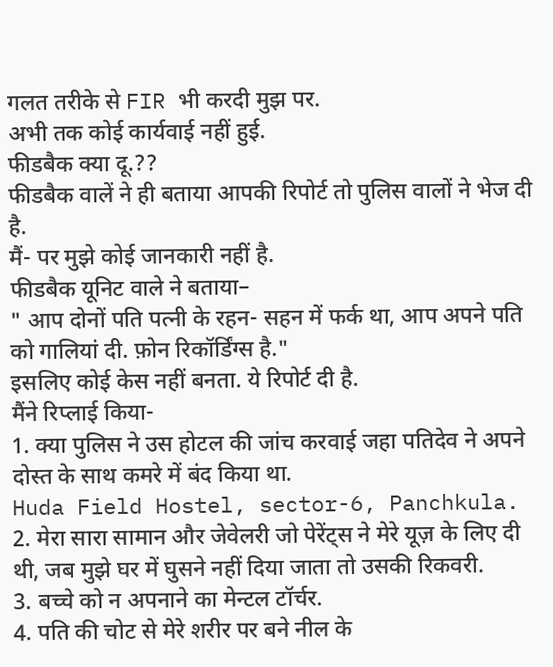गलत तरीके से FIR भी करदी मुझ पर.
अभी तक कोई कार्यवाई नहीं हुई.
फीडबैक क्या दू.??
फीडबैक वालें ने ही बताया आपकी रिपोर्ट तो पुलिस वालों ने भेज दी है.
मैं- पर मुझे कोई जानकारी नहीं है.
फीडबैक यूनिट वाले ने बताया–
" आप दोनों पति पत्नी के रहन- सहन में फर्क था, आप अपने पति को गालियां दी. फ़ोन रिकॉर्डिंग्स है."
इसलिए कोई केस नहीं बनता. ये रिपोर्ट दी है.
मैंने रिप्लाई किया-
1. क्या पुलिस ने उस होटल की जांच करवाई जहा पतिदेव ने अपने दोस्त के साथ कमरे में बंद किया था.
Huda Field Hostel, sector-6, Panchkula.
2. मेरा सारा सामान और जेवेलरी जो पेरेंट्स ने मेरे यूज़ के लिए दी थी, जब मुझे घर में घुसने नहीं दिया जाता तो उसकी रिकवरी.
3. बच्चे को न अपनाने का मेन्टल टॉर्चर.
4. पति की चोट से मेरे शरीर पर बने नील के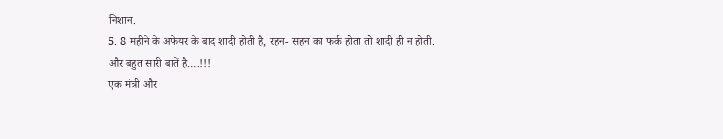निशान.
5. 8 महीने के अफेयर के बाद शादी होती है, रहन- सहन का फर्क होता तो शादी ही न होती.
और बहुत सारी बातें है….!!!
एक मंत्री और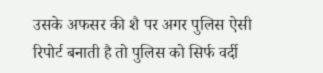उसके अफसर की शै पर अगर पुलिस ऐसी रिपोर्ट बनाती है तो पुलिस को सिर्फ वर्दी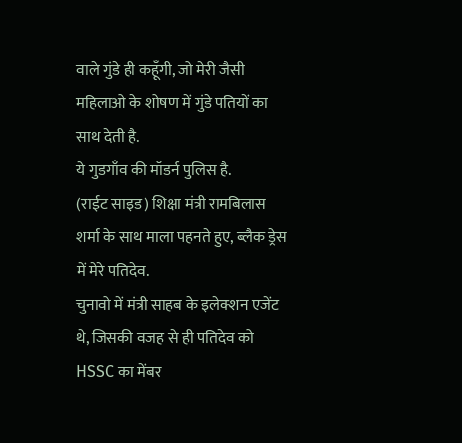वाले गुंडे ही कहूँगी, जो मेरी जैसी महिलाओ के शोषण में गुंडे पतियों का साथ देती है.
ये गुडगाँव की मॉडर्न पुलिस है.
(राईट साइड) शिक्षा मंत्री रामबिलास शर्मा के साथ माला पहनते हुए, ब्लैक ड्रेस में मेरे पतिदेव.
चुनावो में मंत्री साहब के इलेक्शन एजेंट थे, जिसकी वजह से ही पतिदेव को HSSC का मेंबर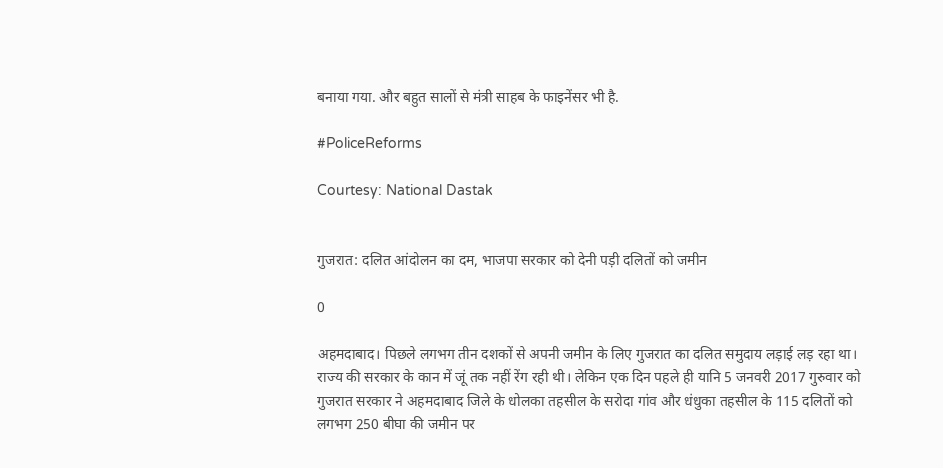बनाया गया. और बहुत सालों से मंत्री साहब के फाइनेंसर भी है.

#PoliceReforms

Courtesy: National Dastak


गुजरात: दलित आंदोलन का दम, भाजपा सरकार को देनी पड़ी दलितों को जमीन

0

अहमदाबाद। पिछले लगभग तीन दशकों से अपनी जमीन के लिए गुजरात का दलित समुदाय लड़ाई लड़ रहा था। राज्य की सरकार के कान में जूं तक नहीं रेंग रही थी। लेकिन एक दिन पहले ही यानि 5 जनवरी 2017 गुरुवार को गुजरात सरकार ने अहमदाबाद जिले के धोलका तहसील के सरोदा गांव और धंधुका तहसील के 115 दलितों को लगभग 250 बीघा की जमीन पर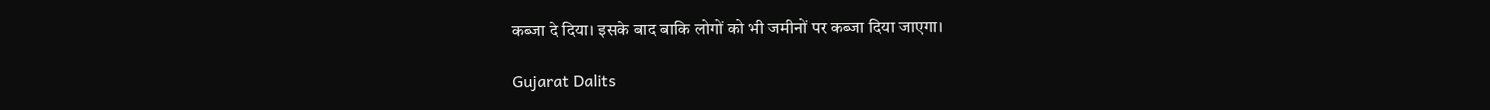कब्जा दे दिया। इसके बाद बाकि लोगों को भी जमीनों पर कब्जा दिया जाएगा।

Gujarat Dalits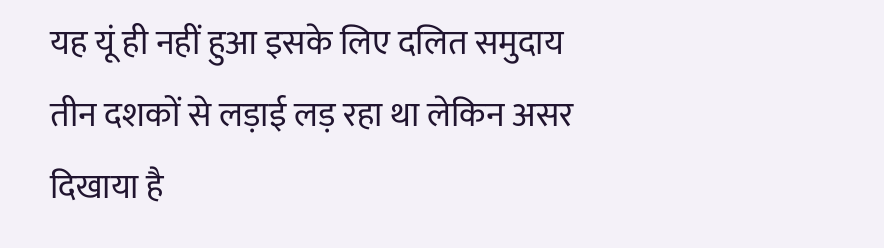यह यूं ही नहीं हुआ इसके लिए दलित समुदाय तीन दशकों से लड़ाई लड़ रहा था लेकिन असर दिखाया है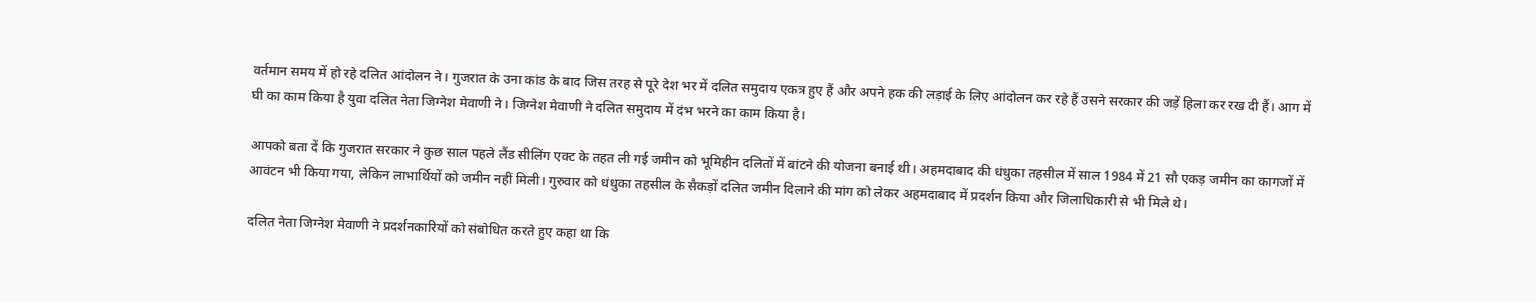वर्तमान समय में हो रहे दलित आंदोलन ने। गुजरात के उना कांड के बाद जिस तरह से पूरे देश भर में दलित समुदाय एकत्र हुए हैं और अपने हक की लड़ाई के लिए आंदोलन कर रहे हैं उसने सरकार की जड़ें हिला कर रख दी हैं। आग में घी का काम किया है युवा दलित नेता जिग्नेश मेवाणी ने। जिग्नेश मेवाणी ने दलित समुदाय में दंभ भरने का काम किया है।

आपको बता दें कि गुजरात सरकार ने कुछ साल पहले लैंड सीलिंग एक्ट के तहत ली गई जमीन को भूमिहीन दलितों में बांटने की योजना बनाई थी। अहमदाबाद की धंधुका तहसील में साल 1984 में 21 सौ एकड़ जमीन का कागजों में आवंटन भी किया गया, लेकिन लाभार्थियों को जमीन नहीं मिली। गुरुवार को धंधुका तहसील के सैकड़ों दलित जमीन दिलाने की मांग को लेकर अहमदाबाद में प्रदर्शन किया और जिलाधिकारी से भी मिले थे।

दलित नेता जिग्नेश मेवाणी ने प्रदर्शनकारियों को संबोधित करते हुए कहा था कि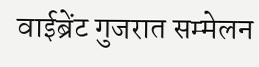वाईब्रेंट गुजरात सम्मेलन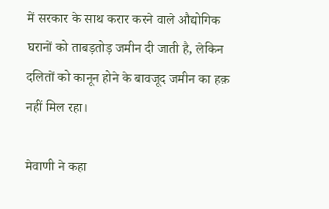में सरकार के साथ करार करने वाले औद्योगिक घरानों को ताबड़तोड़ जमीन दी जाती है, लेकिन दलितों को कानून होने के बावजूद जमीन का हक़ नहीं मिल रहा।

मेवाणी ने कहा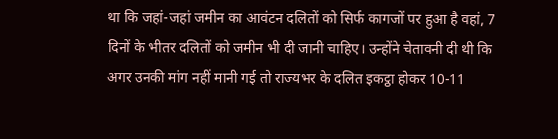था कि जहां-जहां जमीन का आवंटन दलितों को सिर्फ कागजों पर हुआ है वहां, 7 दिनों के भीतर दलितों को जमीन भी दी जानी चाहिए। उन्होंने चेतावनी दी थी कि अगर उनकी मांग नहीं मानी गई तो राज्यभर के दलित इकट्ठा होकर 10-11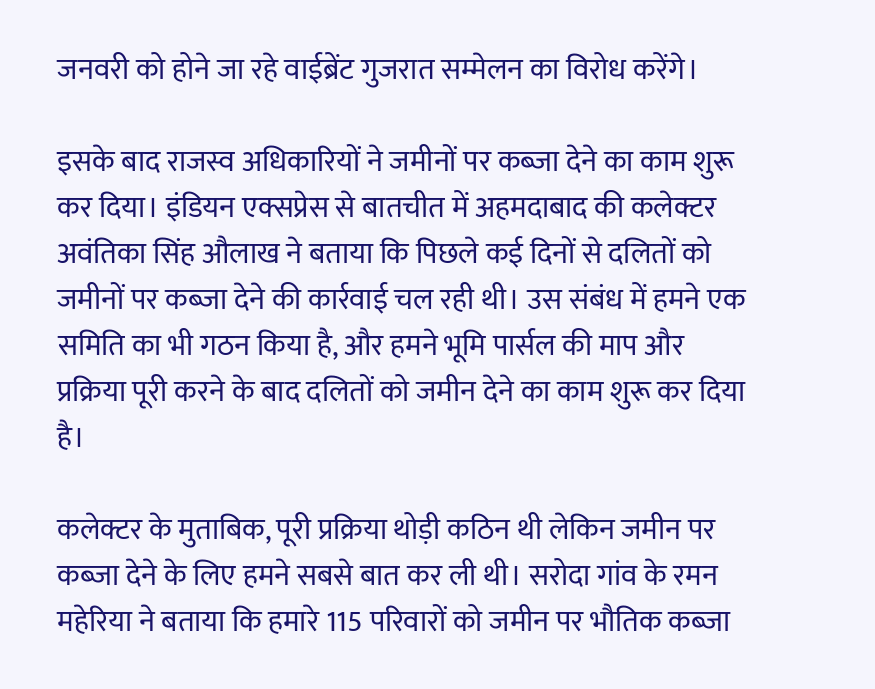जनवरी को होने जा रहे वाईब्रेंट गुजरात सम्मेलन का विरोध करेंगे।

इसके बाद राजस्व अधिकारियों ने जमीनों पर कब्जा देने का काम शुरू कर दिया। इंडियन एक्सप्रेस से बातचीत में अहमदाबाद की कलेक्टर अवंतिका सिंह औलाख ने बताया कि पिछले कई दिनों से दलितों को जमीनों पर कब्जा देने की कार्रवाई चल रही थी। उस संबंध में हमने एक समिति का भी गठन किया है, और हमने भूमि पार्सल की माप और प्रक्रिया पूरी करने के बाद दलितों को जमीन देने का काम शुरू कर दिया है।

कलेक्टर के मुताबिक, पूरी प्रक्रिया थोड़ी कठिन थी लेकिन जमीन पर कब्जा देने के लिए हमने सबसे बात कर ली थी। सरोदा गांव के रमन महेरिया ने बताया कि हमारे 115 परिवारों को जमीन पर भौतिक कब्जा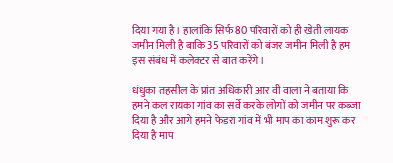दिया गया है। हालांकि सिर्फ 80 परिवारों को ही खेती लायक जमीन मिली है बाकि 35 परिवारों को बंजर जमीन मिली है हम इस संबंध में कलेक्टर से बात करेंगे।

धंधुका तहसील के प्रांत अधिकारी आर वी वाला ने बताया कि हमने कल रायका गांव का सर्वे करके लोगों को जमीन पर कब्जा दिया है और आगे हमने फेडरा गांव में भी माप का काम शुरू कर दिया है माप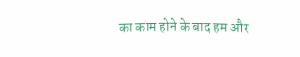का काम होने के बाद हम और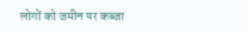लोगों को जमीन पर कब्जा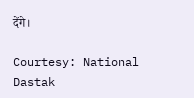देंगे।

Courtesy: National Dastak